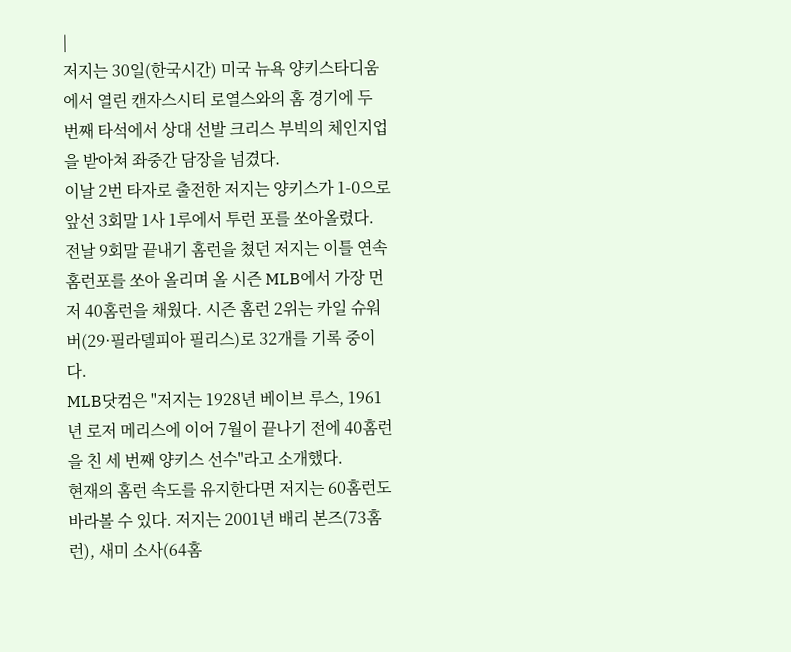|
저지는 30일(한국시간) 미국 뉴욕 양키스타디움에서 열린 캔자스시티 로열스와의 홈 경기에 두 번째 타석에서 상대 선발 크리스 부빅의 체인지업을 받아쳐 좌중간 담장을 넘겼다.
이날 2번 타자로 출전한 저지는 양키스가 1-0으로 앞선 3회말 1사 1루에서 투런 포를 쏘아올렸다.
전날 9회말 끝내기 홈런을 쳤던 저지는 이틀 연속 홈런포를 쏘아 올리며 올 시즌 MLB에서 가장 먼저 40홈런을 채웠다. 시즌 홈런 2위는 카일 슈워버(29·필라델피아 필리스)로 32개를 기록 중이다.
MLB닷컴은 "저지는 1928년 베이브 루스, 1961년 로저 메리스에 이어 7월이 끝나기 전에 40홈런을 친 세 번째 양키스 선수"라고 소개했다.
현재의 홈런 속도를 유지한다면 저지는 60홈런도 바라볼 수 있다. 저지는 2001년 배리 본즈(73홈런), 새미 소사(64홈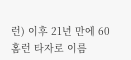런) 이후 21년 만에 60홈런 타자로 이름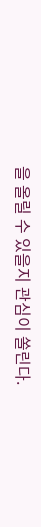을 올릴 수 있을지 관심이 쏠린다.